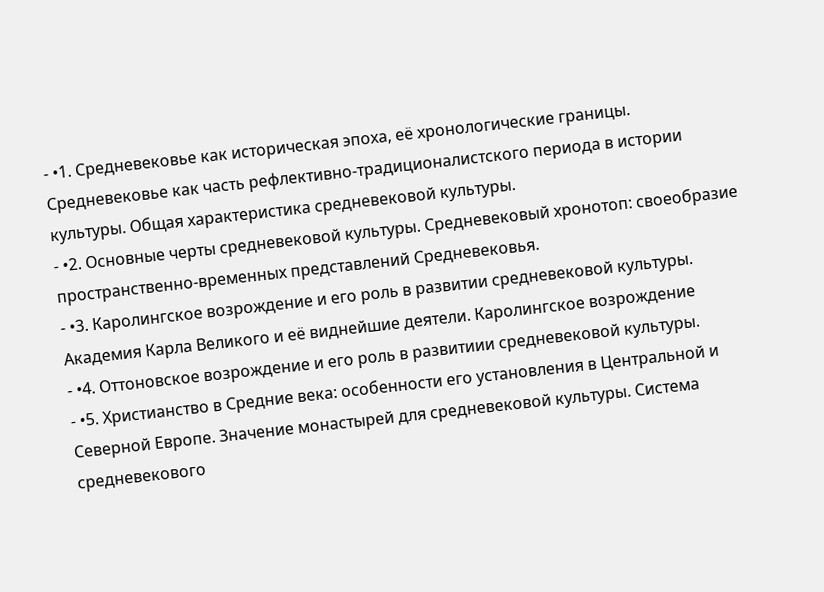- •1. Средневековье как историческая эпоха, её хронологические границы. Средневековье как часть рефлективно-традиционалистского периода в истории культуры. Общая характеристика средневековой культуры.
- •2. Основные черты средневековой культуры. Средневековый хронотоп: своеобразие пространственно-временных представлений Средневековья.
- •3. Каролингское возрождение и его роль в развитии средневековой культуры. Академия Карла Великого и её виднейшие деятели. Каролингское возрождение
- •4. Оттоновское возрождение и его роль в развитиии средневековой культуры.
- •5. Христианство в Средние века: особенности его установления в Центральной и Северной Европе. Значение монастырей для средневековой культуры. Система средневекового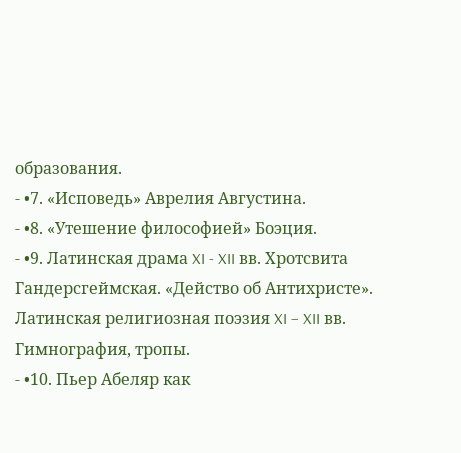образования.
- •7. «Исповедь» Аврелия Августина.
- •8. «Утешение философией» Боэция.
- •9. Латинская драма XI - XII вв. Хротсвита Гандерсгеймская. «Действо об Антихристе». Латинская религиозная поэзия XI – XII вв. Гимнография, тропы.
- •10. Пьер Абеляр как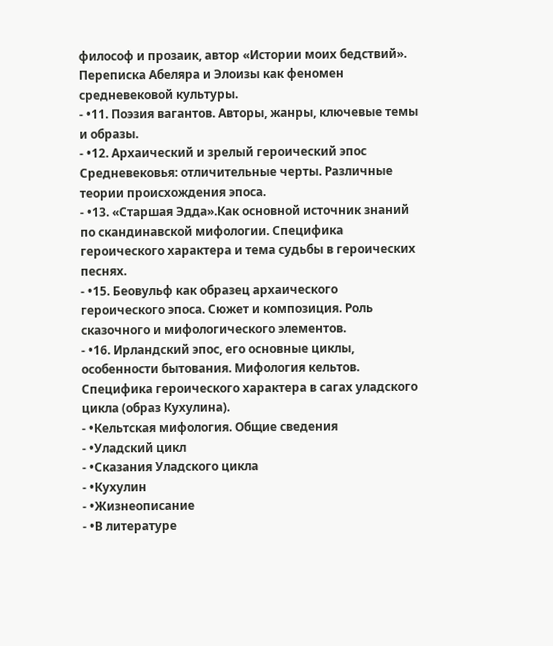философ и прозаик, автор «Истории моих бедствий». Переписка Абеляра и Элоизы как феномен средневековой культуры.
- •11. Поэзия вагантов. Авторы, жанры, ключевые темы и образы.
- •12. Архаический и зрелый героический эпос Средневековья: отличительные черты. Различные теории происхождения эпоса.
- •13. «Старшая Эдда».Как основной источник знаний по скандинавской мифологии. Специфика героического характера и тема судьбы в героических песнях.
- •15. Беовульф как образец архаического героического эпоса. Сюжет и композиция. Роль сказочного и мифологического элементов.
- •16. Ирландский эпос, его основные циклы, особенности бытования. Мифология кельтов. Специфика героического характера в сагах уладского цикла (образ Кухулина).
- •Кельтская мифология. Общие сведения
- •Уладский цикл
- •Сказания Уладского цикла
- •Кухулин
- •Жизнеописание
- •В литературе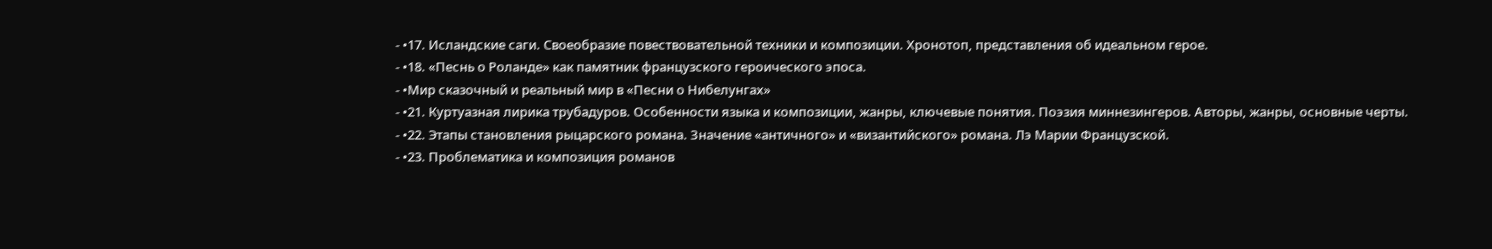- •17. Исландские саги. Своеобразие повествовательной техники и композиции. Хронотоп, представления об идеальном герое.
- •18. «Песнь о Роланде» как памятник французского героического эпоса.
- •Мир сказочный и реальный мир в «Песни о Нибелунгах»
- •21. Куртуазная лирика трубадуров. Особенности языка и композиции, жанры, ключевые понятия. Поэзия миннезингеров. Авторы, жанры, основные черты.
- •22. Этапы становления рыцарского романа. Значение «античного» и «византийского» романа. Лэ Марии Французской.
- •23. Проблематика и композиция романов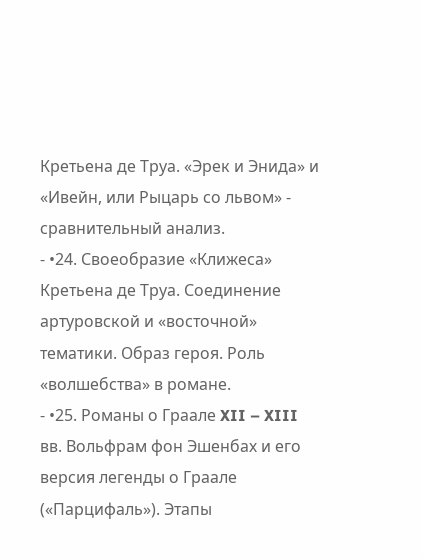Кретьена де Труа. «Эрек и Энида» и «Ивейн, или Рыцарь со львом» - сравнительный анализ.
- •24. Своеобразие «Клижеса» Кретьена де Труа. Соединение артуровской и «восточной» тематики. Образ героя. Роль «волшебства» в романе.
- •25. Романы о Граале XII – XIII вв. Вольфрам фон Эшенбах и его версия легенды о Граале («Парцифаль»). Этапы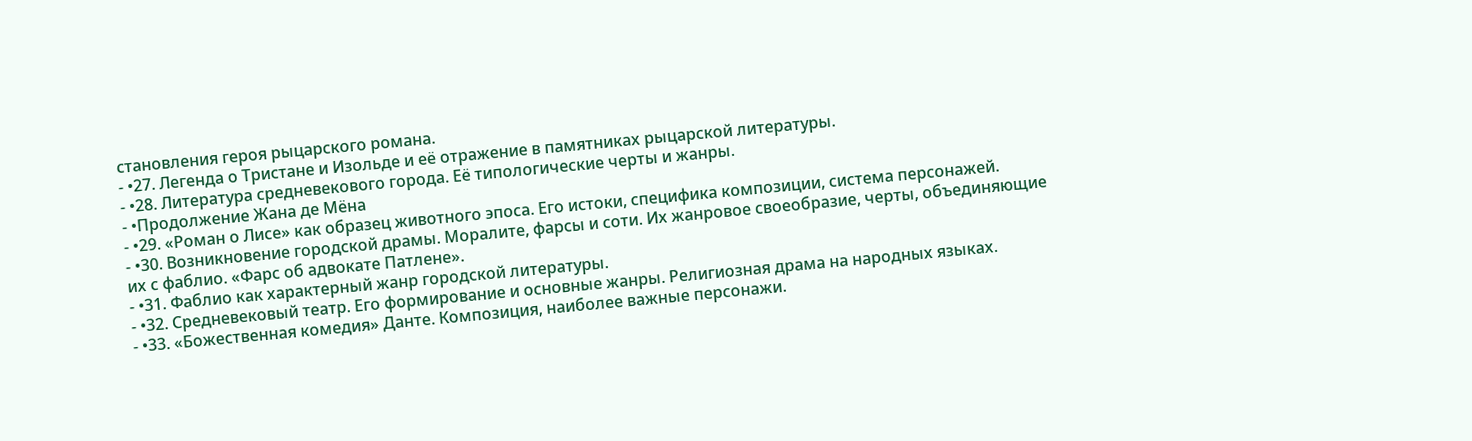становления героя рыцарского романа.
- •27. Легенда о Тристане и Изольде и её отражение в памятниках рыцарской литературы.
- •28. Литература средневекового города. Её типологические черты и жанры.
- •Продолжение Жана де Мёна
- •29. «Роман о Лисе» как образец животного эпоса. Его истоки, специфика композиции, система персонажей.
- •30. Возникновение городской драмы. Моралите, фарсы и соти. Их жанровое своеобразие, черты, объединяющие их с фаблио. «Фарс об адвокате Патлене».
- •31. Фаблио как характерный жанр городской литературы.
- •32. Средневековый театр. Его формирование и основные жанры. Религиозная драма на народных языках.
- •33. «Божественная комедия» Данте. Композиция, наиболее важные персонажи.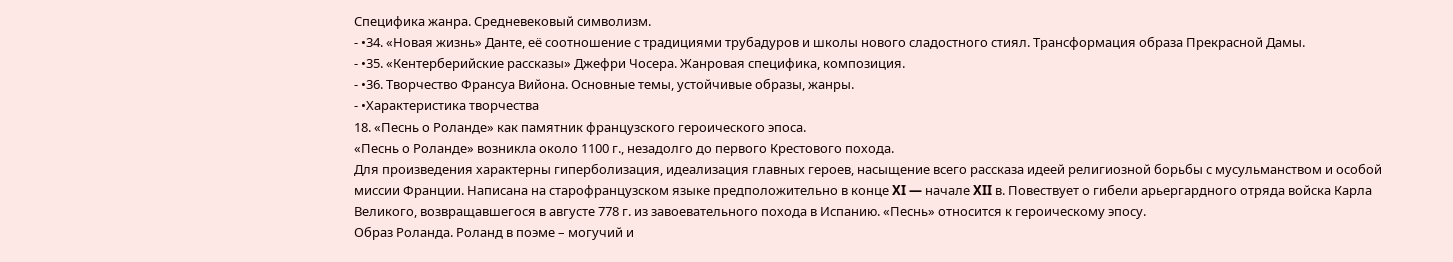Специфика жанра. Средневековый символизм.
- •34. «Новая жизнь» Данте, её соотношение с традициями трубадуров и школы нового сладостного стиял. Трансформация образа Прекрасной Дамы.
- •35. «Кентерберийские рассказы» Джефри Чосера. Жанровая специфика, композиция.
- •36. Творчество Франсуа Вийона. Основные темы, устойчивые образы, жанры.
- •Характеристика творчества
18. «Песнь о Роланде» как памятник французского героического эпоса.
«Песнь о Роланде» возникла около 1100 г., незадолго до первого Крестового похода.
Для произведения характерны гиперболизация, идеализация главных героев, насыщение всего рассказа идеей религиозной борьбы с мусульманством и особой миссии Франции. Написана на старофранцузском языке предположительно в конце XI — начале XII в. Повествует о гибели арьергардного отряда войска Карла Великого, возвращавшегося в августе 778 г. из завоевательного похода в Испанию. «Песнь» относится к героическому эпосу.
Образ Роланда. Роланд в поэме – могучий и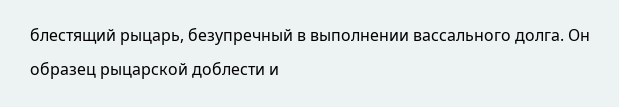блестящий рыцарь, безупречный в выполнении вассального долга. Он образец рыцарской доблести и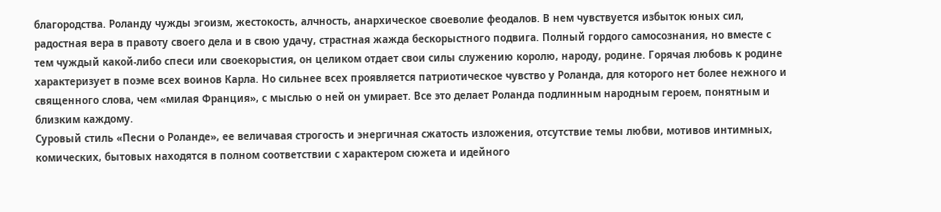благородства. Роланду чужды эгоизм, жестокость, алчность, анархическое своеволие феодалов. В нем чувствуется избыток юных сил, радостная вера в правоту своего дела и в свою удачу, страстная жажда бескорыстного подвига. Полный гордого самосознания, но вместе с тем чуждый какой-либо спеси или своекорыстия, он целиком отдает свои силы служению королю, народу, родине. Горячая любовь к родине характеризует в поэме всех воинов Карла. Но сильнее всех проявляется патриотическое чувство у Роланда, для которого нет более нежного и священного слова, чем «милая Франция», с мыслью о ней он умирает. Все это делает Роланда подлинным народным героем, понятным и близким каждому.
Суровый стиль «Песни о Роланде», ее величавая строгость и энергичная сжатость изложения, отсутствие темы любви, мотивов интимных, комических, бытовых находятся в полном соответствии с характером сюжета и идейного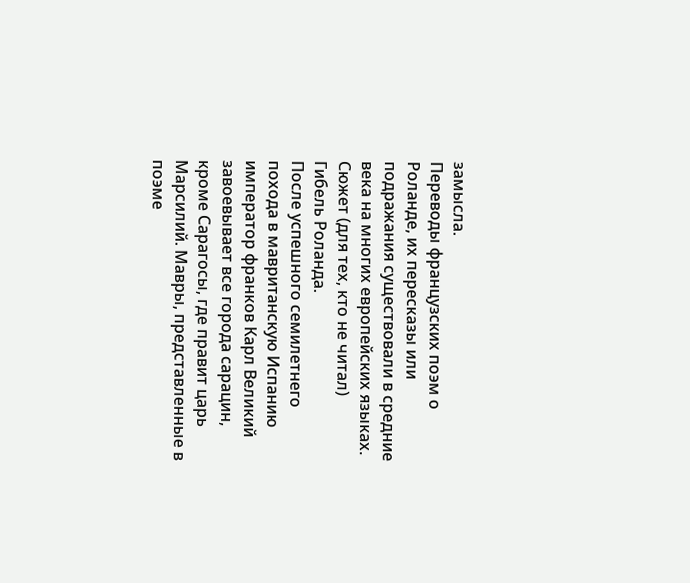замысла.
Переводы французских поэм о Роланде, их пересказы или подражания существовали в средние века на многих европейских языках.
Сюжет (для тех, кто не читал)
Гибель Роланда.
После успешного семилетнего похода в мавританскую Испанию император франков Карл Великий завоевывает все города сарацин, кроме Сарагосы, где правит царь Марсилий. Мавры, представленные в поэме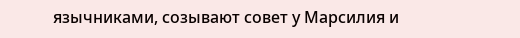язычниками, созывают совет у Марсилия и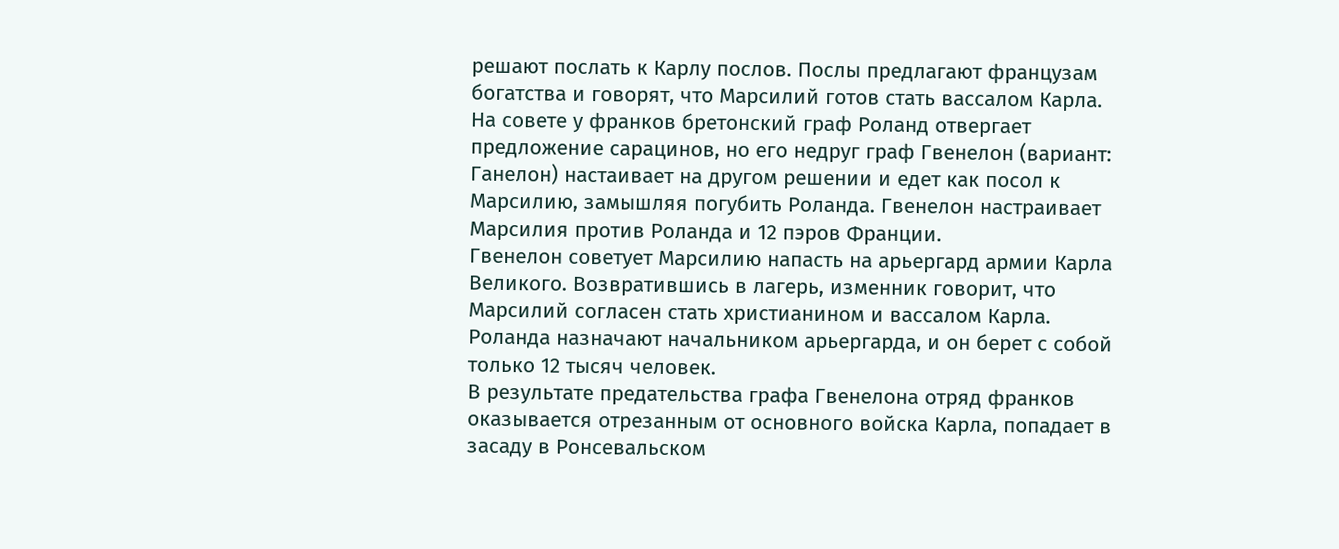решают послать к Карлу послов. Послы предлагают французам богатства и говорят, что Марсилий готов стать вассалом Карла. На совете у франков бретонский граф Роланд отвергает предложение сарацинов, но его недруг граф Гвенелон (вариант: Ганелон) настаивает на другом решении и едет как посол к Марсилию, замышляя погубить Роланда. Гвенелон настраивает Марсилия против Роланда и 12 пэров Франции.
Гвенелон советует Марсилию напасть на арьергард армии Карла Великого. Возвратившись в лагерь, изменник говорит, что Марсилий согласен стать христианином и вассалом Карла. Роланда назначают начальником арьергарда, и он берет с собой только 12 тысяч человек.
В результате предательства графа Гвенелона отряд франков оказывается отрезанным от основного войска Карла, попадает в засаду в Ронсевальском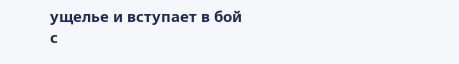ущелье и вступает в бой с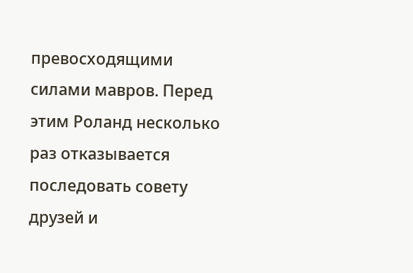превосходящими силами мавров. Перед этим Роланд несколько раз отказывается последовать совету друзей и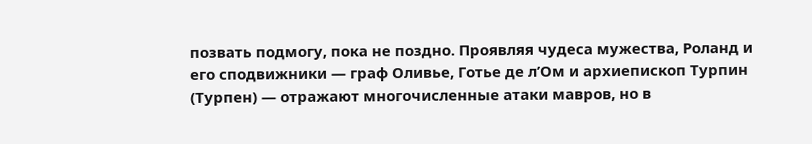позвать подмогу, пока не поздно. Проявляя чудеса мужества, Роланд и его сподвижники — граф Оливье, Готье де л’Ом и архиепископ Турпин (Турпен) — отражают многочисленные атаки мавров, но в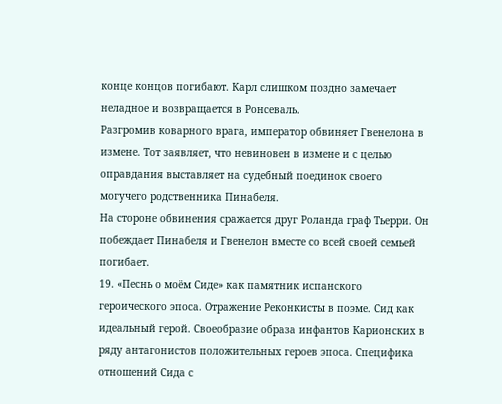конце концов погибают. Карл слишком поздно замечает неладное и возвращается в Ронсеваль.
Разгромив коварного врага, император обвиняет Гвенелона в измене. Тот заявляет, что невиновен в измене и с целью оправдания выставляет на судебный поединок своего могучего родственника Пинабеля.
На стороне обвинения сражается друг Роланда граф Тьерри. Он побеждает Пинабеля и Гвенелон вместе со всей своей семьей погибает.
19. «Песнь о моём Сиде» как памятник испанского героического эпоса. Отражение Реконкисты в поэме. Сид как идеальный герой. Своеобразие образа инфантов Карионских в ряду антагонистов положительных героев эпоса. Специфика отношений Сида с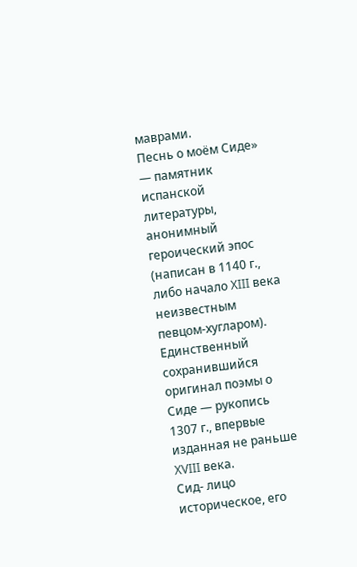маврами.
Песнь о моём Сиде» — памятник испанской литературы, анонимный героический эпос (написан в 1140 г., либо начало XIII века неизвестным певцом-хугларом). Единственный сохранившийся оригинал поэмы о Сиде — рукопись 1307 г., впервые изданная не раньше XVIII века.
Сид- лицо историческое, его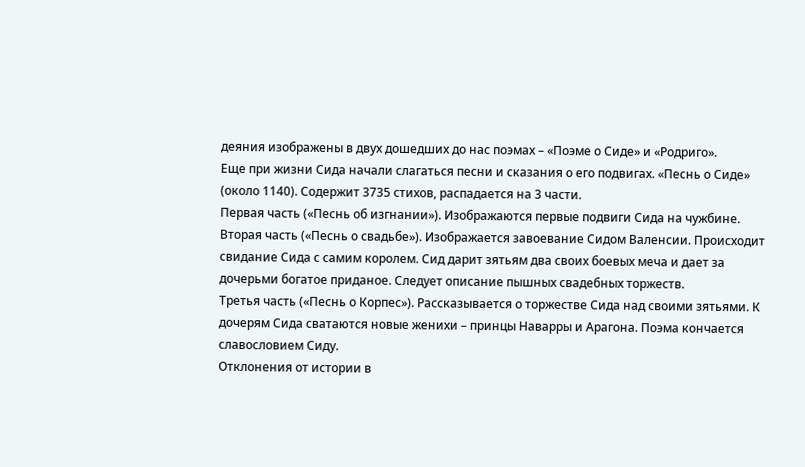деяния изображены в двух дошедших до нас поэмах – «Поэме о Сиде» и «Родриго».
Еще при жизни Сида начали слагаться песни и сказания о его подвигах. «Песнь о Сиде» (около 1140). Содержит 3735 стихов, распадается на 3 части.
Первая часть («Песнь об изгнании»). Изображаются первые подвиги Сида на чужбине.
Вторая часть («Песнь о свадьбе»). Изображается завоевание Сидом Валенсии. Происходит свидание Сида с самим королем. Сид дарит зятьям два своих боевых меча и дает за дочерьми богатое приданое. Следует описание пышных свадебных торжеств.
Третья часть («Песнь о Корпес»). Рассказывается о торжестве Сида над своими зятьями. К дочерям Сида сватаются новые женихи – принцы Наварры и Арагона. Поэма кончается славословием Сиду.
Отклонения от истории в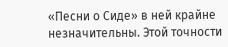«Песни о Сиде» в ней крайне незначительны. Этой точности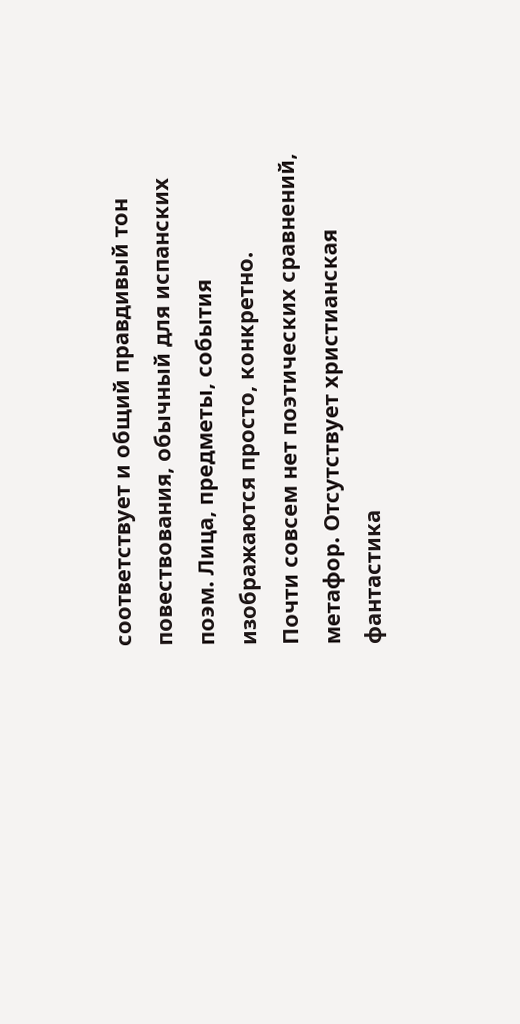соответствует и общий правдивый тон повествования, обычный для испанских поэм. Лица, предметы, события изображаются просто, конкретно.
Почти совсем нет поэтических сравнений, метафор. Отсутствует христианская фантастика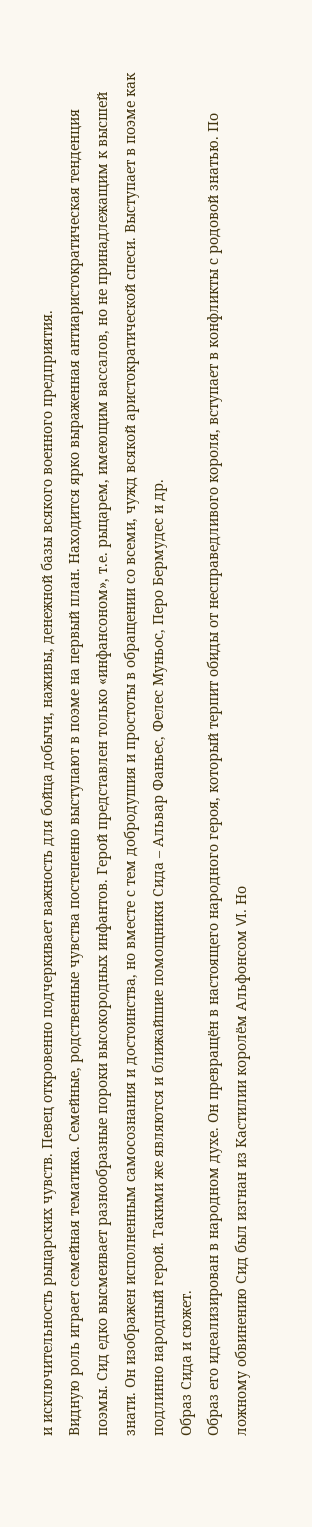и исключительность рыцарских чувств. Певец откровенно подчеркивает важность для бойца добычи, наживы, денежной базы всякого военного предприятия.
Видную роль играет семейная тематика. Семейные, родственные чувства постепенно выступают в поэме на первый план. Находится ярко выраженная антиаристократическая тенденция поэмы. Сид едко высмеивает разнообразные пороки высокородных инфантов. Герой представлен только «инфансоном», т.е. рыцарем, имеющим вассалов, но не принадлежащим к высшей знати. Он изображен исполненным самосознания и достоинства, но вместе с тем добродушия и простоты в обращении со всеми, чужд всякой аристократической спеси. Выступает в поэме как подлинно народный герой. Такими же являются и ближайшие помощники Сида – Альвар Фаньес, Фелес Муньос, Перо Бермудес и др.
Образ Сида и сюжет.
Образ его идеализирован в народном духе. Он превращён в настоящего народного героя, который терпит обиды от несправедливого короля, вступает в конфликты с родовой знатью. По ложному обвинению Сид был изгнан из Кастилии королём Альфонсом VI. Но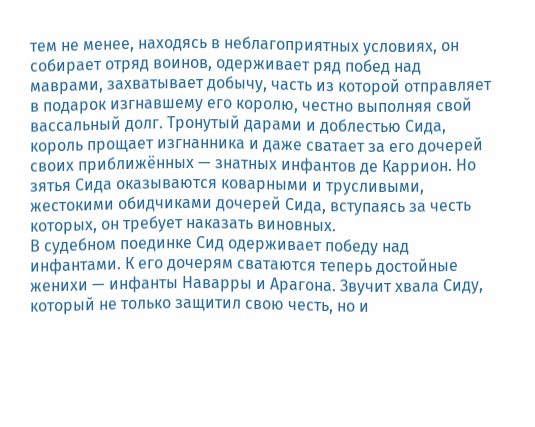тем не менее, находясь в неблагоприятных условиях, он собирает отряд воинов, одерживает ряд побед над маврами, захватывает добычу, часть из которой отправляет в подарок изгнавшему его королю, честно выполняя свой вассальный долг. Тронутый дарами и доблестью Сида, король прощает изгнанника и даже сватает за его дочерей своих приближённых — знатных инфантов де Каррион. Но зятья Сида оказываются коварными и трусливыми, жестокими обидчиками дочерей Сида, вступаясь за честь которых, он требует наказать виновных.
В судебном поединке Сид одерживает победу над инфантами. К его дочерям сватаются теперь достойные женихи — инфанты Наварры и Арагона. Звучит хвала Сиду, который не только защитил свою честь, но и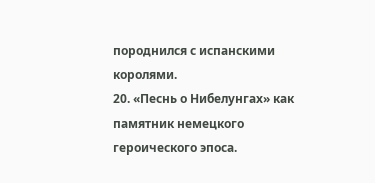породнился с испанскими королями.
20. «Песнь о Нибелунгах» как памятник немецкого героического эпоса.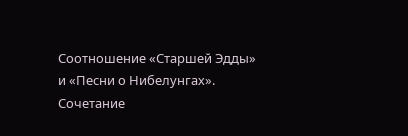Соотношение «Старшей Эдды» и «Песни о Нибелунгах». Сочетание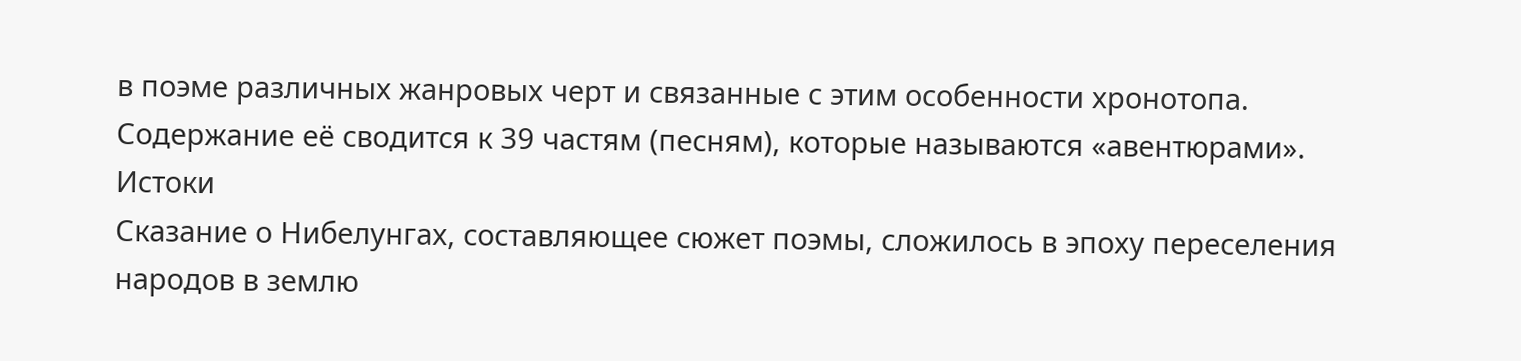в поэме различных жанровых черт и связанные с этим особенности хронотопа.
Содержание её сводится к 39 частям (песням), которые называются «авентюрами».
Истоки
Сказание о Нибелунгах, составляющее сюжет поэмы, сложилось в эпоху переселения народов в землю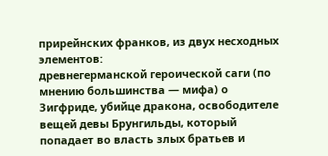прирейнских франков, из двух несходных элементов:
древнегерманской героической саги (по мнению большинства — мифа) о Зигфриде, убийце дракона, освободителе вещей девы Брунгильды, который попадает во власть злых братьев и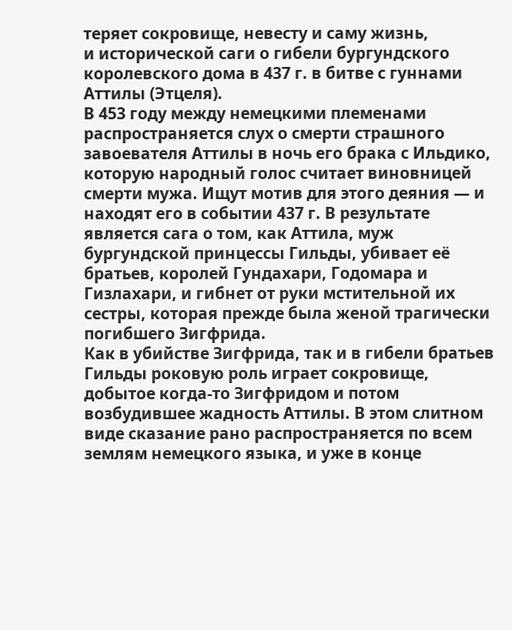теряет сокровище, невесту и саму жизнь,
и исторической саги о гибели бургундского королевского дома в 437 г. в битве с гуннами Аттилы (Этцеля).
В 453 году между немецкими племенами распространяется слух о смерти страшного завоевателя Аттилы в ночь его брака с Ильдико, которую народный голос считает виновницей смерти мужа. Ищут мотив для этого деяния — и находят его в событии 437 г. В результате является сага о том, как Аттила, муж бургундской принцессы Гильды, убивает её братьев, королей Гундахари, Годомара и Гизлахари, и гибнет от руки мстительной их сестры, которая прежде была женой трагически погибшего Зигфрида.
Как в убийстве Зигфрида, так и в гибели братьев Гильды роковую роль играет сокровище, добытое когда-то Зигфридом и потом возбудившее жадность Аттилы. В этом слитном виде сказание рано распространяется по всем землям немецкого языка, и уже в конце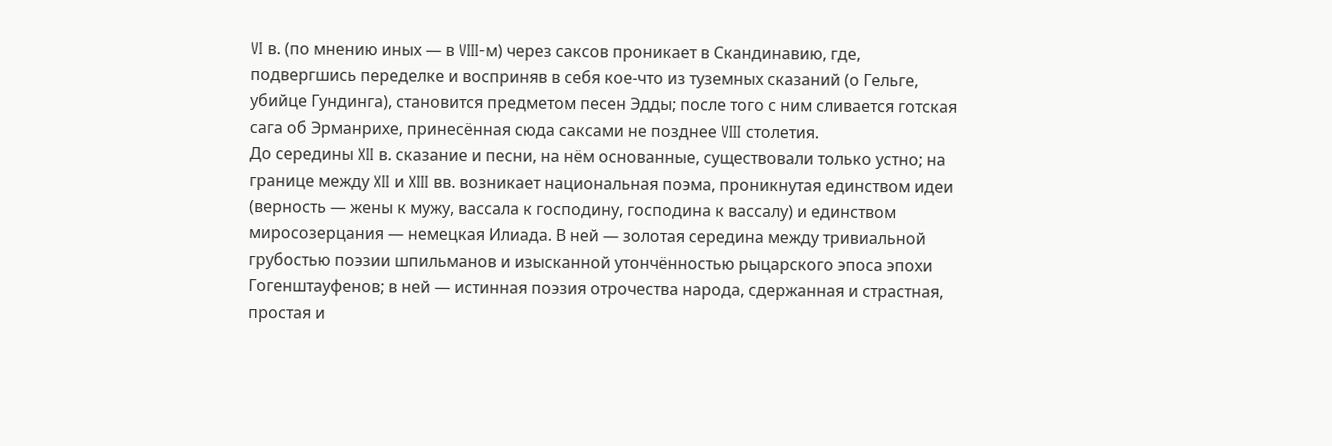VI в. (по мнению иных — в VIII-м) через саксов проникает в Скандинавию, где, подвергшись переделке и восприняв в себя кое-что из туземных сказаний (о Гельге, убийце Гундинга), становится предметом песен Эдды; после того с ним сливается готская сага об Эрманрихе, принесённая сюда саксами не позднее VIII столетия.
До середины XII в. сказание и песни, на нём основанные, существовали только устно; на границе между XII и XIII вв. возникает национальная поэма, проникнутая единством идеи (верность — жены к мужу, вассала к господину, господина к вассалу) и единством миросозерцания — немецкая Илиада. В ней — золотая середина между тривиальной грубостью поэзии шпильманов и изысканной утончённостью рыцарского эпоса эпохи Гогенштауфенов; в ней — истинная поэзия отрочества народа, сдержанная и страстная, простая и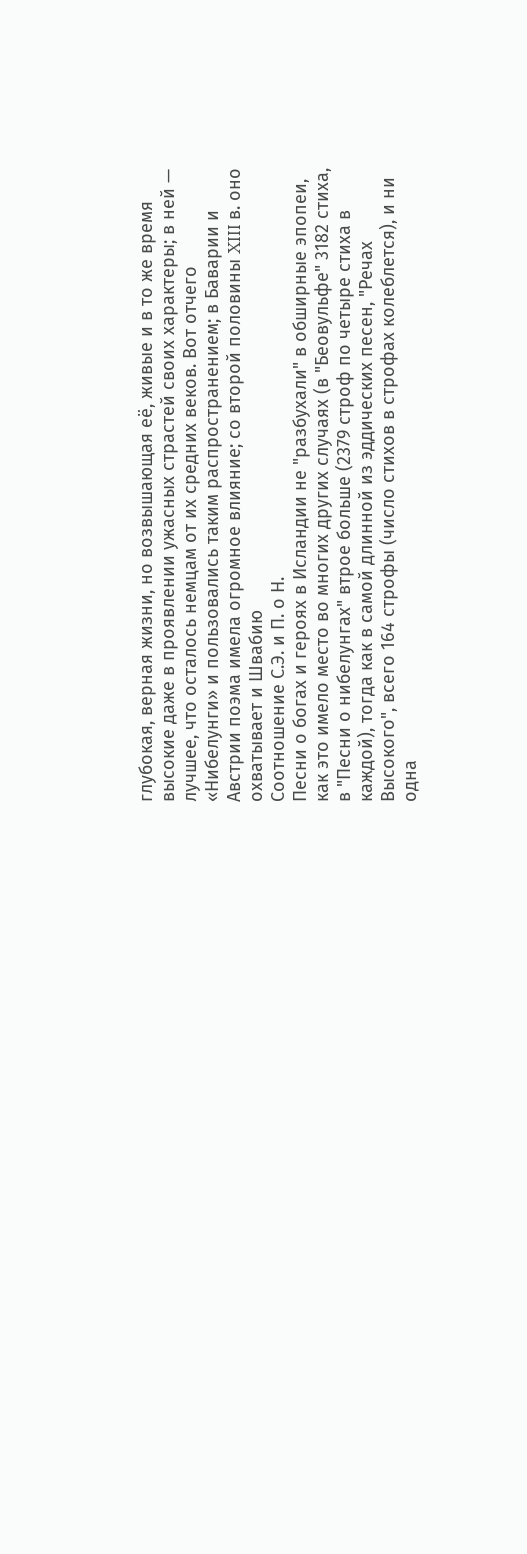глубокая, верная жизни, но возвышающая её, живые и в то же время высокие даже в проявлении ужасных страстей своих характеры; в ней — лучшее, что осталось немцам от их средних веков. Вот отчего «Нибелунги» и пользовались таким распространением; в Баварии и Австрии поэма имела огромное влияние; со второй половины XIII в. оно охватывает и Швабию
Соотношение С.Э. и П. о Н.
Песни о богах и героях в Исландии не "разбухали" в обширные эпопеи, как это имело место во многих других случаях (в "Беовульфе" 3182 стиха, в "Песни о нибелунгах" втрое больше (2379 строф по четыре стиха в каждой), тогда как в самой длинной из эддических песен, "Речах Высокого", всего 164 строфы (число стихов в строфах колеблется), и ни одна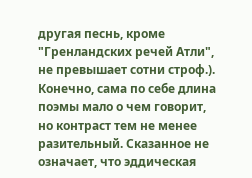другая песнь, кроме "Гренландских речей Атли", не превышает сотни строф.). Конечно, сама по себе длина поэмы мало о чем говорит, но контраст тем не менее разительный. Сказанное не означает, что эддическая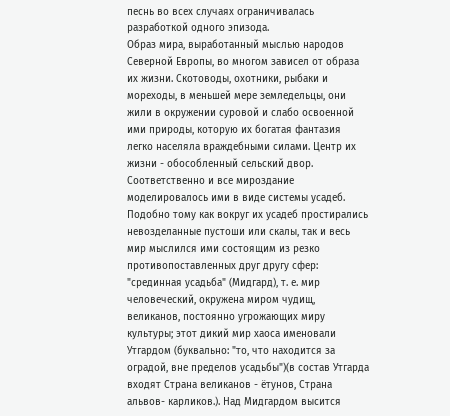песнь во всех случаях ограничивалась разработкой одного эпизода.
Образ мира, выработанный мыслью народов Северной Европы, во многом зависел от образа их жизни. Скотоводы, охотники, рыбаки и мореходы, в меньшей мере земледельцы, они жили в окружении суровой и слабо освоенной ими природы, которую их богатая фантазия легко населяла враждебными силами. Центр их жизни - обособленный сельский двор. Соответственно и все мироздание моделировалось ими в виде системы усадеб. Подобно тому как вокруг их усадеб простирались невозделанные пустоши или скалы, так и весь мир мыслился ими состоящим из резко противопоставленных друг другу сфер: "срединная усадьба" (Мидгард), т. е. мир человеческий, окружена миром чудищ, великанов, постоянно угрожающих миру культуры; этот дикий мир хаоса именовали Утгардом (буквально: "то, что находится за оградой, вне пределов усадьбы")(в состав Утгарда входят Страна великанов - ётунов, Страна альвов- карликов.). Над Мидгардом высится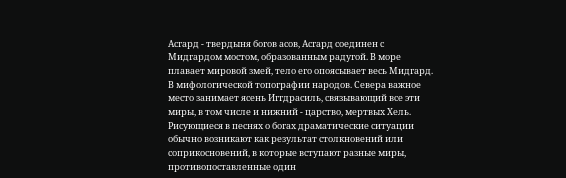Асгард - твердыня богов асов, Асгард соединен с Мидгардом мостом, образованным радугой. В море плавает мировой змей, тело его опоясывает весь Мидгард. В мифологической топографии народов. Севера важное место занимает ясень Иггдрасиль, связывающий все эти миры, в том числе и нижний - царство, мертвых Хель.
Рисующиеся в песнях о богах драматические ситуации обычно возникают как результат столкновений или соприкосновений, в которые вступают разные миры, противопоставленные один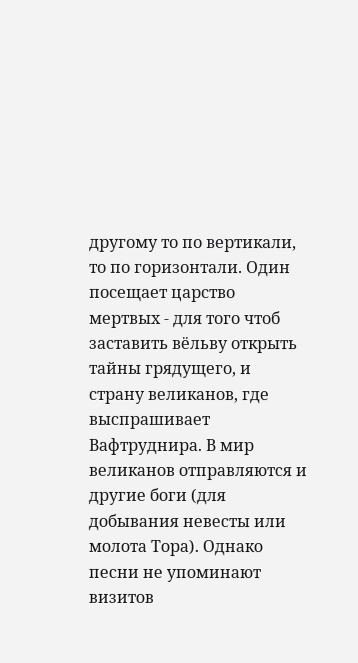другому то по вертикали, то по горизонтали. Один посещает царство мертвых - для того чтоб заставить вёльву открыть тайны грядущего, и страну великанов, где выспрашивает Вафтруднира. В мир великанов отправляются и другие боги (для добывания невесты или молота Тора). Однако песни не упоминают визитов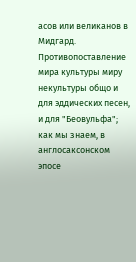асов или великанов в Мидгард. Противопоставление мира культуры миру некультуры общо и для эддических песен, и для "Беовульфа"; как мы знаем, в англосаксонском эпосе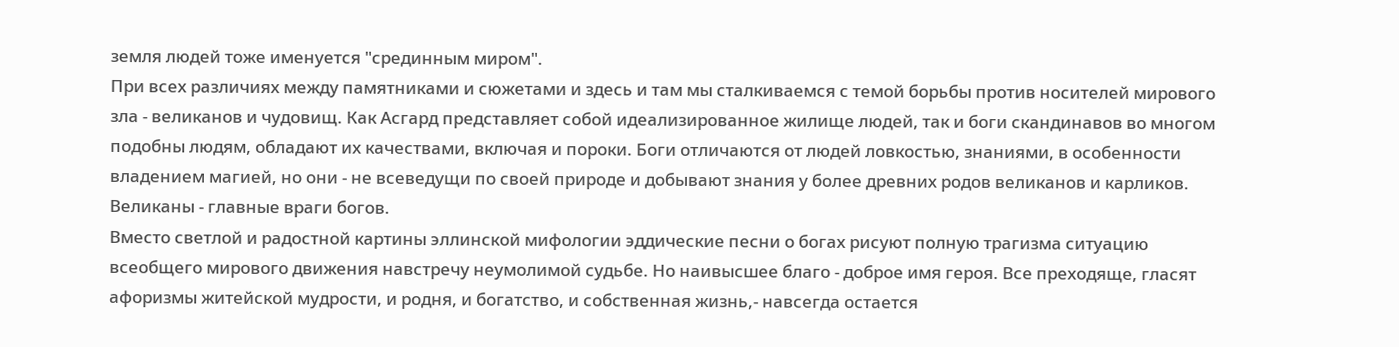земля людей тоже именуется "срединным миром".
При всех различиях между памятниками и сюжетами и здесь и там мы сталкиваемся с темой борьбы против носителей мирового зла - великанов и чудовищ. Как Асгард представляет собой идеализированное жилище людей, так и боги скандинавов во многом подобны людям, обладают их качествами, включая и пороки. Боги отличаются от людей ловкостью, знаниями, в особенности владением магией, но они - не всеведущи по своей природе и добывают знания у более древних родов великанов и карликов. Великаны - главные враги богов.
Вместо светлой и радостной картины эллинской мифологии эддические песни о богах рисуют полную трагизма ситуацию всеобщего мирового движения навстречу неумолимой судьбе. Но наивысшее благо - доброе имя героя. Все преходяще, гласят афоризмы житейской мудрости, и родня, и богатство, и собственная жизнь,- навсегда остается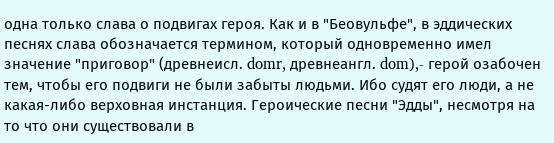одна только слава о подвигах героя. Как и в "Беовульфе", в эддических песнях слава обозначается термином, который одновременно имел значение "приговор" (древнеисл. domr, древнеангл. dom),- герой озабочен тем, чтобы его подвиги не были забыты людьми. Ибо судят его люди, а не какая-либо верховная инстанция. Героические песни "Эдды", несмотря на то что они существовали в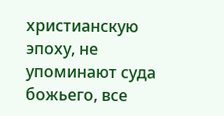христианскую эпоху, не упоминают суда божьего, все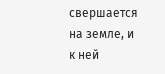свершается на земле, и к ней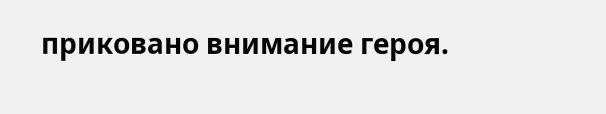приковано внимание героя.